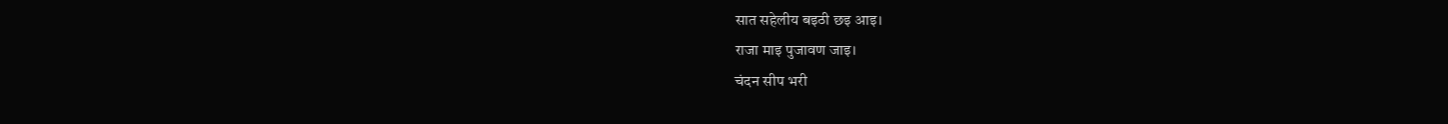सात सहेलीय बइठी छइ आइ।
राजा माइ पुजावण जाइ।
चंदन सीप भरी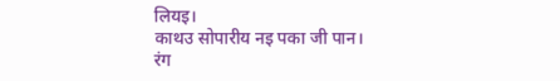लियइ।
काथउ सोपारीय नइ पका जी पान।
रंग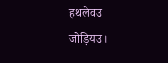हथलेवउ जोड़ियउ।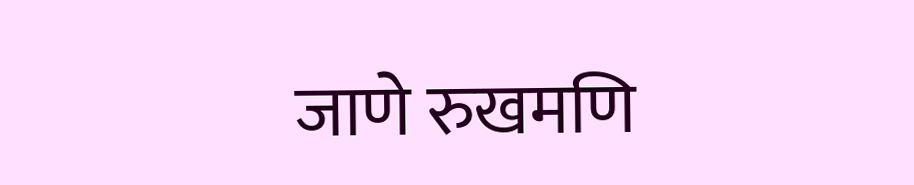जाणे रुखमणि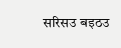सरिसउ बइठउ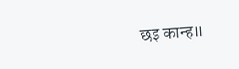छइ कान्ह॥